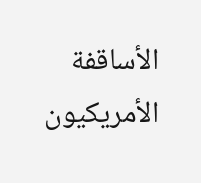الأساقفة الأمريكيون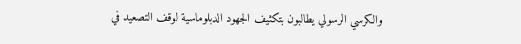والكرسي الرسولي يطالبون بتكثيف الجهود الدبلوماسية لوقف التصعيد في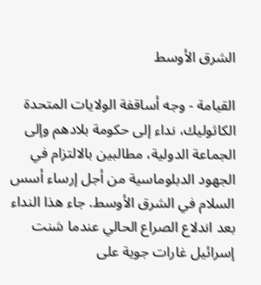الشرق الأوسط

القيامة - وجه أساقفة الولايات المتحدة الكاثوليك، نداء إلى حكومة بلادهم وإلى الجماعة الدولية، مطالبين بالالتزام في الجهود الدبلوماسية من أجل إرساء أسس السلام في الشرق الأوسط. جاء هذا النداء بعد اندلاع الصراع الحالي عندما شنت إسرائيل غارات جوية على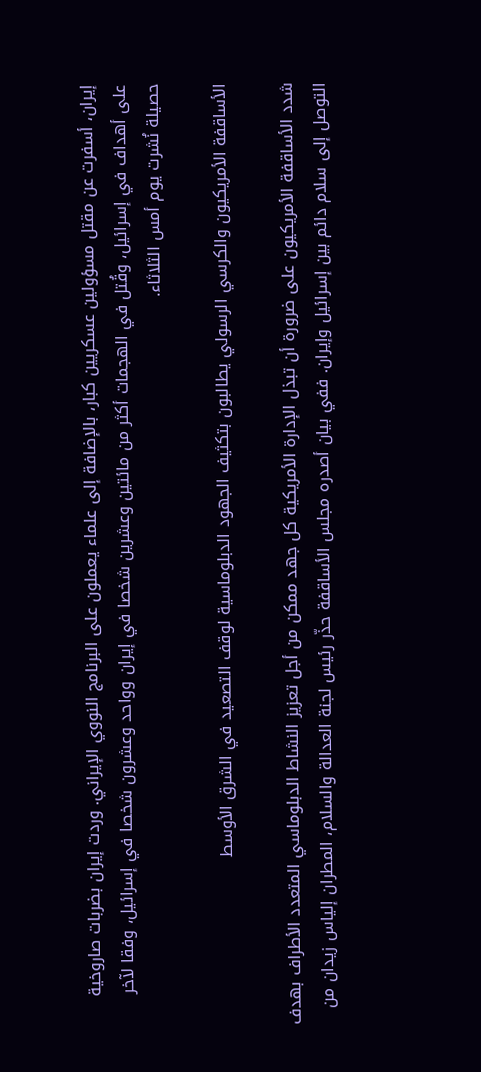إيران، أسفرت عن مقتل مسؤولين عسكريين كبار، بالإضافة إلى علماء يعملون على البرنامج النووي الإيراني. وردت إيران بضربات صاروخية على أهداف في إسرائيل، وقُتل في الهجمات أكثر من مائتين وعشرين شخصا في إيران وواحد وعشرون شخصا في إسرائيل، وفقا لآخر حصيلة نُشرت يوم أمس الثلاثاء.

الأساقفة الأمريكيون والكرسي الرسولي يطالبون بتكثيف الجهود الدبلوماسية لوقف التصعيد في الشرق الأوسط

شدد الأساقفة الأمريكيون على ضرورة أن تبذل الإدارة الأمريكية كل جهد ممكن من أجل تعزيز النشاط الدبلوماسي المتعدد الأطراف بهدف التوصل إلى سلام دائم بين إسرائيل وإيران. ففي بيان أصدره مجلس الأساقفة حذّر رئيس لجنة العدالة والسلام، المطران إلياس زيدان من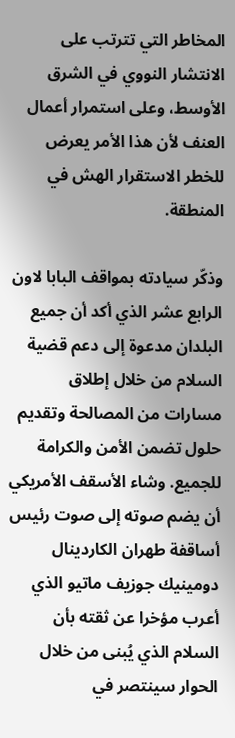المخاطر التي تترتب على الانتشار النووي في الشرق الأوسط، وعلى استمرار أعمال العنف لأن هذا الأمر يعرض للخطر الاستقرار الهش في المنطقة.

وذكّر سيادته بمواقف البابا لاون الرابع عشر الذي أكد أن جميع البلدان مدعوة إلى دعم قضية السلام من خلال إطلاق مسارات من المصالحة وتقديم حلول تضمن الأمن والكرامة للجميع. وشاء الأسقف الأمريكي أن يضم صوته إلى صوت رئيس أساقفة طهران الكاردينال دومينيك جوزيف ماتيو الذي أعرب مؤخرا عن ثقته بأن السلام الذي يُبنى من خلال الحوار سينتصر في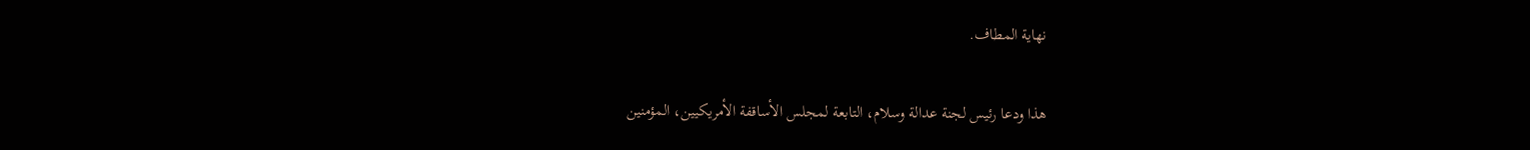نهاية المطاف.

هذا ودعا رئيس لجنة عدالة وسلام، التابعة لمجلس الأساقفة الأمريكيين، المؤمنين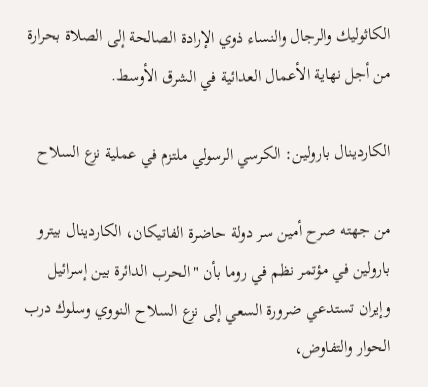الكاثوليك والرجال والنساء ذوي الإرادة الصالحة إلى الصلاة بحرارة من أجل نهاية الأعمال العدائية في الشرق الأوسط.

الكاردينال بارولين: الكرسي الرسولي ملتزم في عملية نزع السلاح

من جهته صرح أمين سر دولة حاضرة الفاتيكان، الكاردينال بيترو بارولين في مؤتمر نظم في روما بأن "الحرب الدائرة بين إسرائيل وإيران تستدعي ضرورة السعي إلى نزع السلاح النووي وسلوك درب الحوار والتفاوض،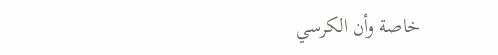خاصة وأن الكرسي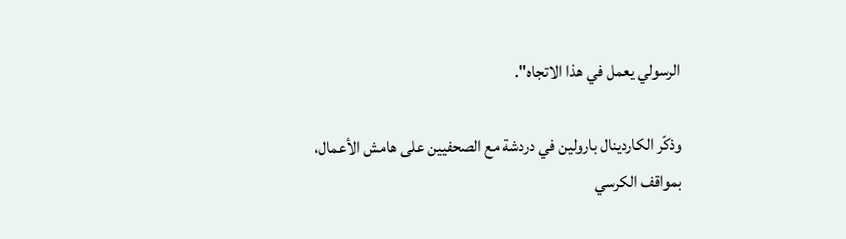الرسولي يعمل في هذا الاتجاه".

وذكّر الكاردينال بارولين في دردشة مع الصحفيين على هامش الأعمال، بمواقف الكرسي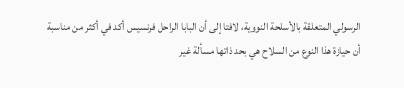الرسولي المتعلقة بالأسلحة النووية، لافتا إلى أن البابا الراحل فرنسيس أكد في أكثر من مناسبة أن حيازة هذا النوع من السلاح هي بحد ذاتها مسألة غير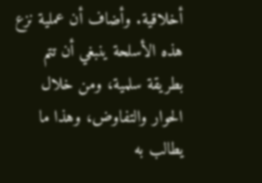أخلاقية. وأضاف أن عملية نزع هذه الأسلحة ينبغي أن تتم بطريقة سلمية، ومن خلال الحوار والتفاوض، وهذا ما يطالب به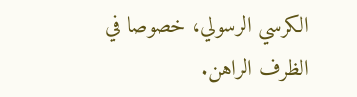الكرسي الرسولي، خصوصا في الظرف الراهن.